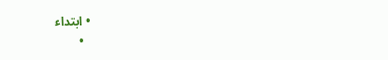• ابتداء
  •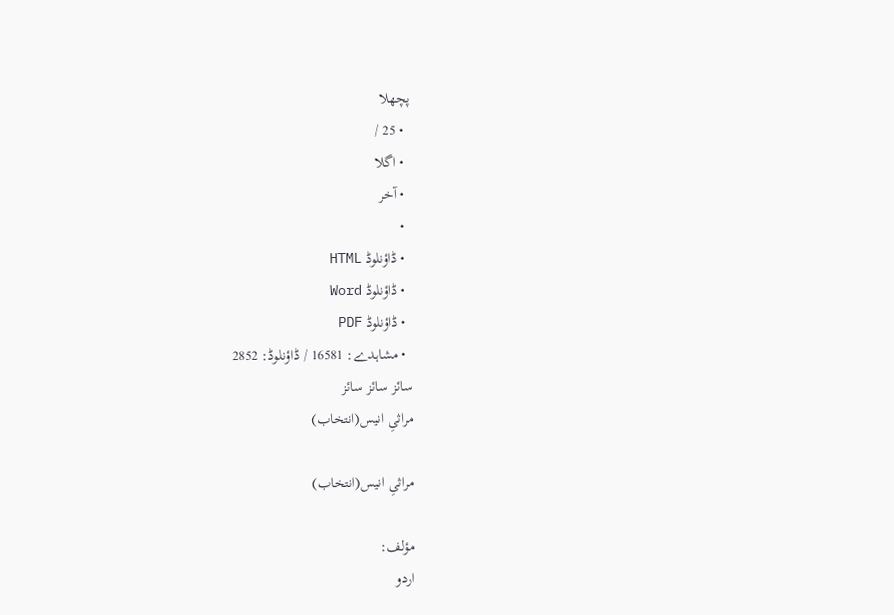پچھلا
  • 25 /
  • اگلا
  • آخر
  •
  • ڈاؤنلوڈ HTML
  • ڈاؤنلوڈ Word
  • ڈاؤنلوڈ PDF
  • مشاہدے: 16581 / ڈاؤنلوڈ: 2852
سائز سائز سائز
مراثیِ انیس(انتخاب)

مراثیِ انیس(انتخاب)

مؤلف:
اردو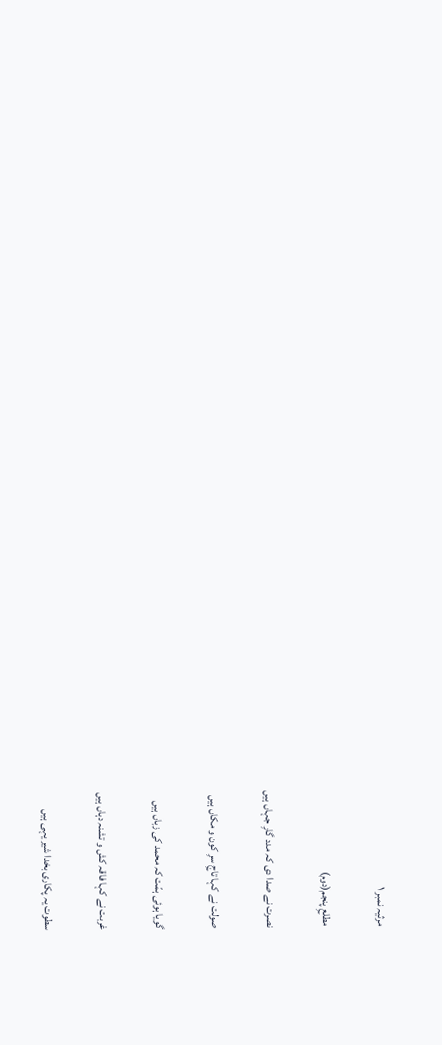مرثیہ نمبر ۱

مطلعِ پنجم(دوم)

نصرت نے صدا دی کہ مدد گارِ جہاں ہیں

صولت نے کہا تاجِ سرِ کون و مکاں ہیں

گویا ہوئی ہمّت کہ محمد کی زباں ہیں

غربت نے کہا فاقہ کش و تشنہ دہاں ہیں

سطوت یہ پکاری بخدا شیر یہی ہیں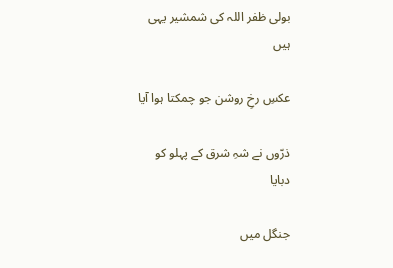بولی ظفر اللہ کی شمشیر یہی ہیں

عکسِ رخِ روشن جو چمکتا ہوا آیا

ذرّوں نے شہِ شرق کے پہلو کو دبایا

جنگل میں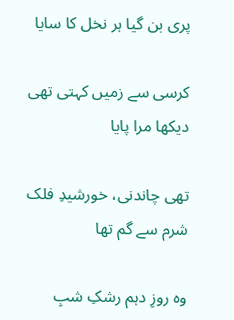پری بن گیا ہر نخل کا سایا

کرسی سے زمیں کہتی تھی دیکھا مرا پایا

تھی چاندنی، خورشیدِ فلک شرم سے گم تھا

وہ روزِ دہم رشکِ شبِ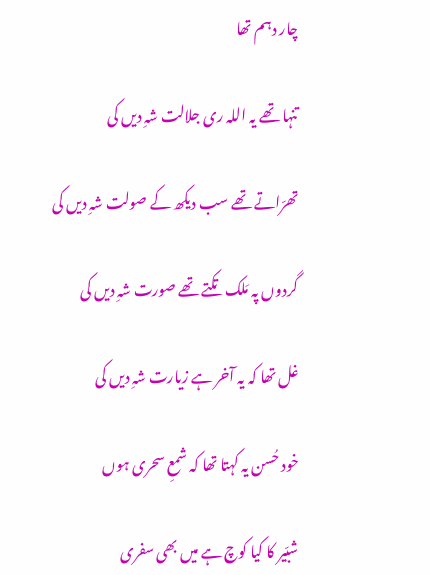چار دہم تھا

تنہا تھے یہ اللہ ری جلالت شہِ دیں کی

تھرّاتے تھے سب دیکھ کے صولت شہِ دیں کی

گردوں پہ مَلک تکتے تھے صورت شہِ دیں کی

غل تھا کہ یہ آخر ہے زیارت شہِ دیں کی

خود حُسن یہ کہتا تھا کہ شمعِ سحری ہوں

شبّیر کا کیا کوچ ہے میں بھی سفری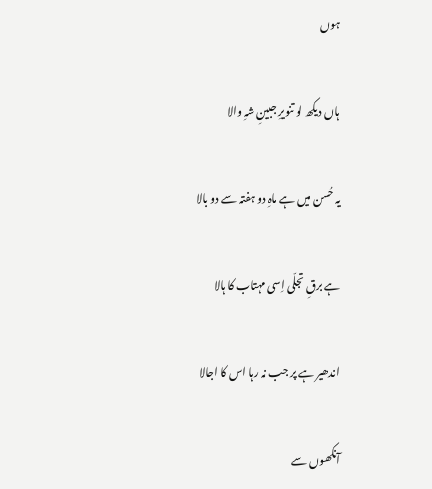ہوں

ہاں دیکھ لو تنویرِ جبینِ شہِ والا

یہ حُسن میں ہے ماہِ دو ہفتہ سے دو بالا

ہے برقِ تجلّی اِسی مہتاب کا ہالا

اندھیر ہے پر جب نہ رہا اس کا اجالا

آنکھوں سے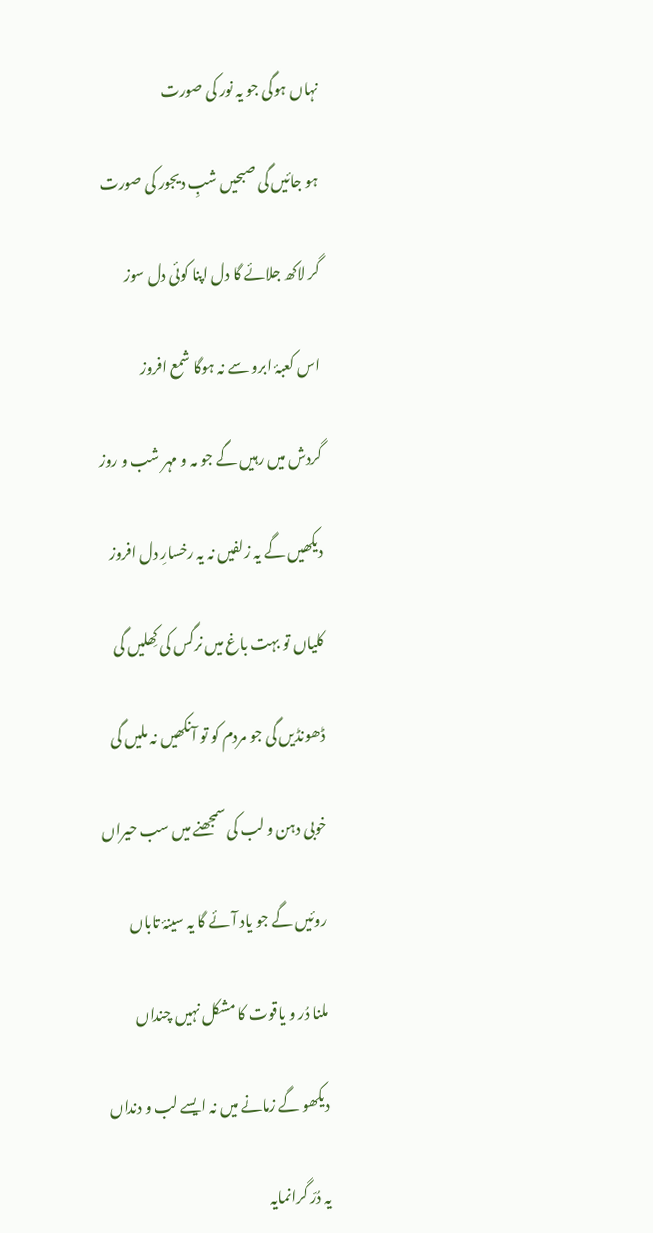نہاں ہوگی جو یہ نور کی صورت

ہو جائیں گی صبحیں شبِ دیجور کی صورت

گر لاکھ جلائے گا دل اپنا کوئی دل سوز

اس کعبۂ ابرو سے نہ ہوگا شمع افروز

گردش میں رہیں گے جو مہ و مہر شب و روز

دیکھیں گے یہ زلفیں نہ یہ رخسارِ دل افروز

کلیاں تو بہت باغ میں نرگس کی کِھلیں گی

ڈھونڈیں گی جو مردم کو تو آنکھیں نہ ملیں گی

خوبی دہن و لب کی سمجھنے میں سب حیراں

روئیں گے جو یاد آئے گا یہ سینۂ تاباں

ملنا دُر و یاقوت کا مشکل نہیں چنداں

دیکھو گے زمانے میں نہ ایسے لب و دنداں

یہ دُرّ گرانمایہ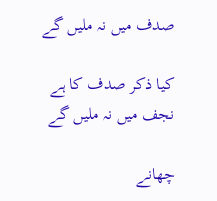صدف میں نہ ملیں گے

کیا ذکر صدف کا ہے نجف میں نہ ملیں گے

چھانے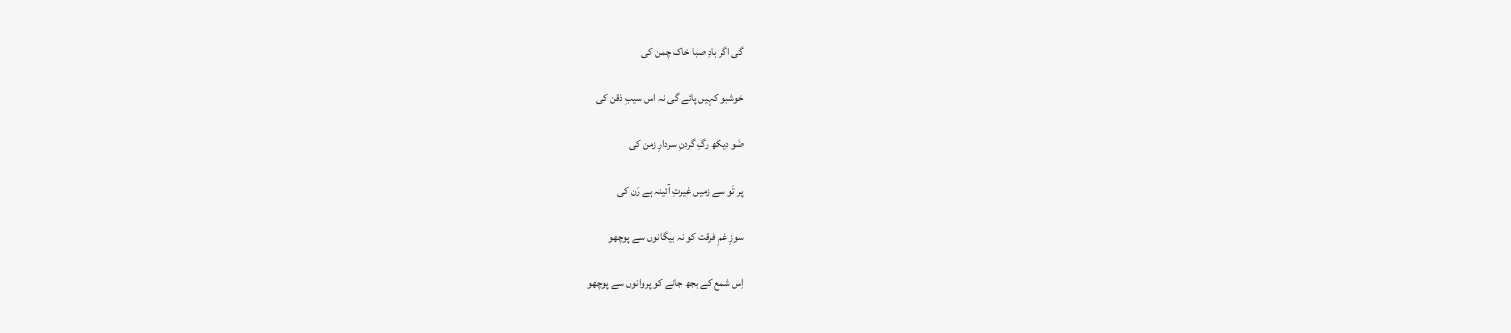گی اگر بادِ صبا خاک چمن کی

خوشبو کہیں پائے گی نہ اس سیبِ ذقن کی

ضَو دیکھ رگِ گردنِ سردارِ زمن کی

پر تَو سے زمیں غیرتِ آئینہ ہے رَن کی

سوزِ غمِ فرقت کو نہ بیگانوں سے پوچھو

اِس شمع کے بجھ جانے کو پروانوں سے پوچھو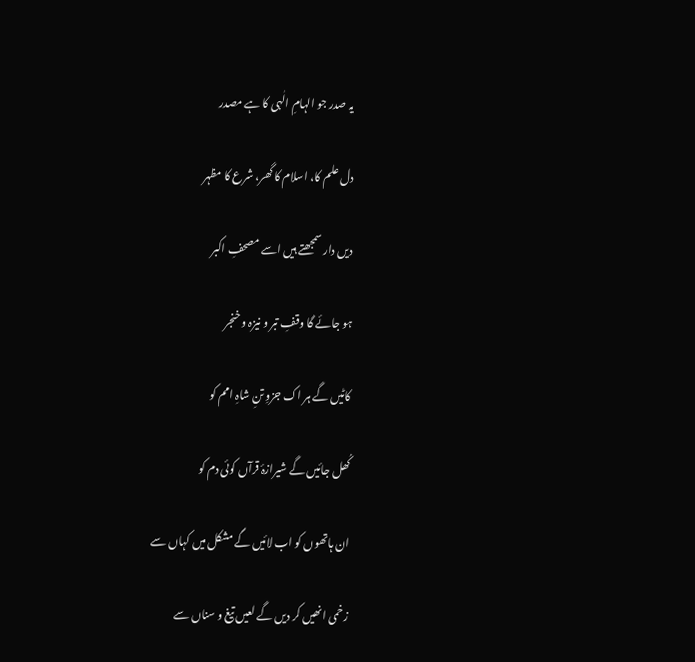یہ صدر جو الہامِ الٰہی کا ہے مصدر

دل علم کا، اسلام کا گھر، شرع کا مظہر

دیں دار سمجھتے ہیں اسے مصحفِ اکبر

ہو جائے گا وقفِ تبر و نیزہ و خنجر

کاٹیں گے ہر اک جزوِ تنِ شاہِ امم کو

کُھل جائیں گے شیرازۂ قرآں کوئی دم کو

ان ہاتھوں کو اب لائیں گے مشکل میں کہاں سے

زخمی انھیں کر دیں گے لعیں تیغ و سناں سے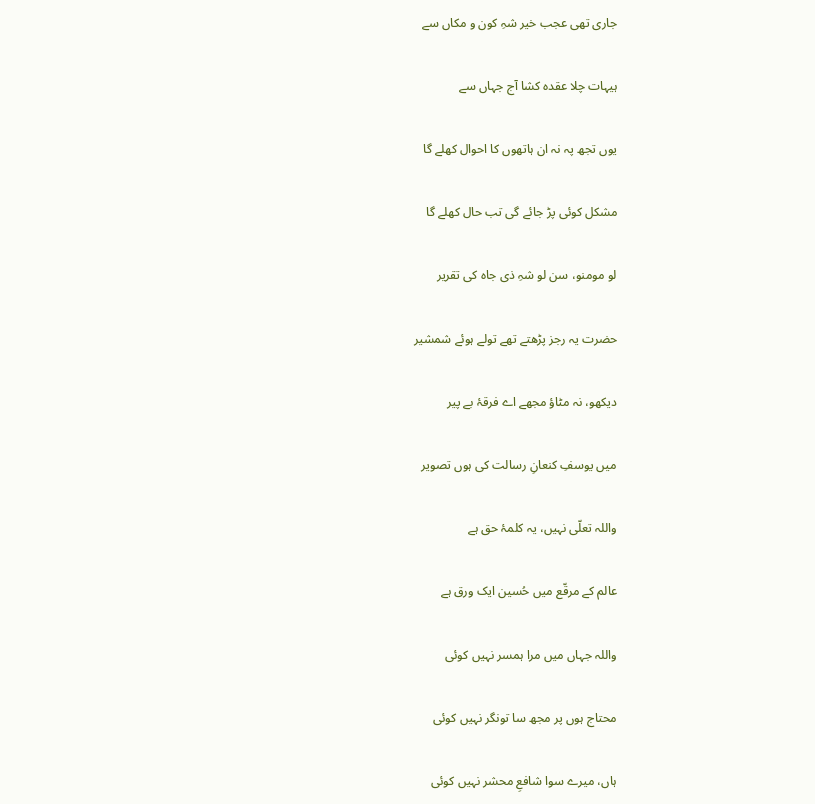جاری تھی عجب خیر شہِ کون و مکاں سے

ہیہات چلا عقدہ کشا آج جہاں سے

یوں تجھ پہ نہ ان ہاتھوں کا احوال کھلے گا

مشکل کوئی پڑ جائے گی تب حال کھلے گا

لو مومنو، سن لو شہِ ذی جاہ کی تقریر

حضرت یہ رجز پڑھتے تھے تولے ہوئے شمشیر

دیکھو، نہ مٹاؤ مجھے اے فرقۂ بے پیر

میں یوسفِ کنعانِ رسالت کی ہوں تصویر

واللہ تعلّی نہیں، یہ کلمۂ حق ہے

عالم کے مرقّع میں حُسین ایک ورق ہے

واللہ جہاں میں مرا ہمسر نہیں کوئی

محتاج ہوں پر مجھ سا تونگر نہیں کوئی

ہاں، میرے سوا شافعِ محشر نہیں کوئی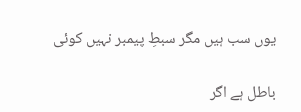یوں سب ہیں مگر سبطِ پیمبر نہیں کوئی

باطل ہے اگر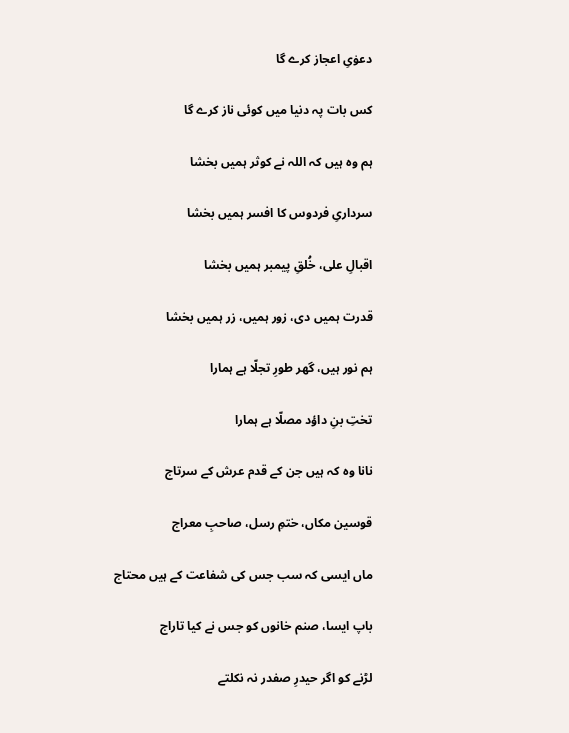دعوٰیِ اعجاز کرے گا

کس بات پہ دنیا میں کوئی ناز کرے گا

ہم وہ ہیں کہ اللہ نے کوثر ہمیں بخشا

سرداریِ فردوس کا افسر ہمیں بخشا

اقبالِ علی، خُلقِ پیمبر ہمیں بخشا

قدرت ہمیں دی، زور ہمیں، زر ہمیں بخشا

ہم نور ہیں، گھر طورِ تجلّا ہے ہمارا

تختِ بنِ داؤد مصلّا ہے ہمارا

نانا وہ کہ ہیں جن کے قدم عرش کے سرتاج

قوسین مکاں، ختمِ رسل، صاحبِ معراج

ماں ایسی کہ سب جس کی شفاعت کے ہیں محتاج

باپ ایسا، صنم خانوں کو جس نے کیا تاراج

لڑنے کو اگر حیدرِ صفدر نہ نکلتے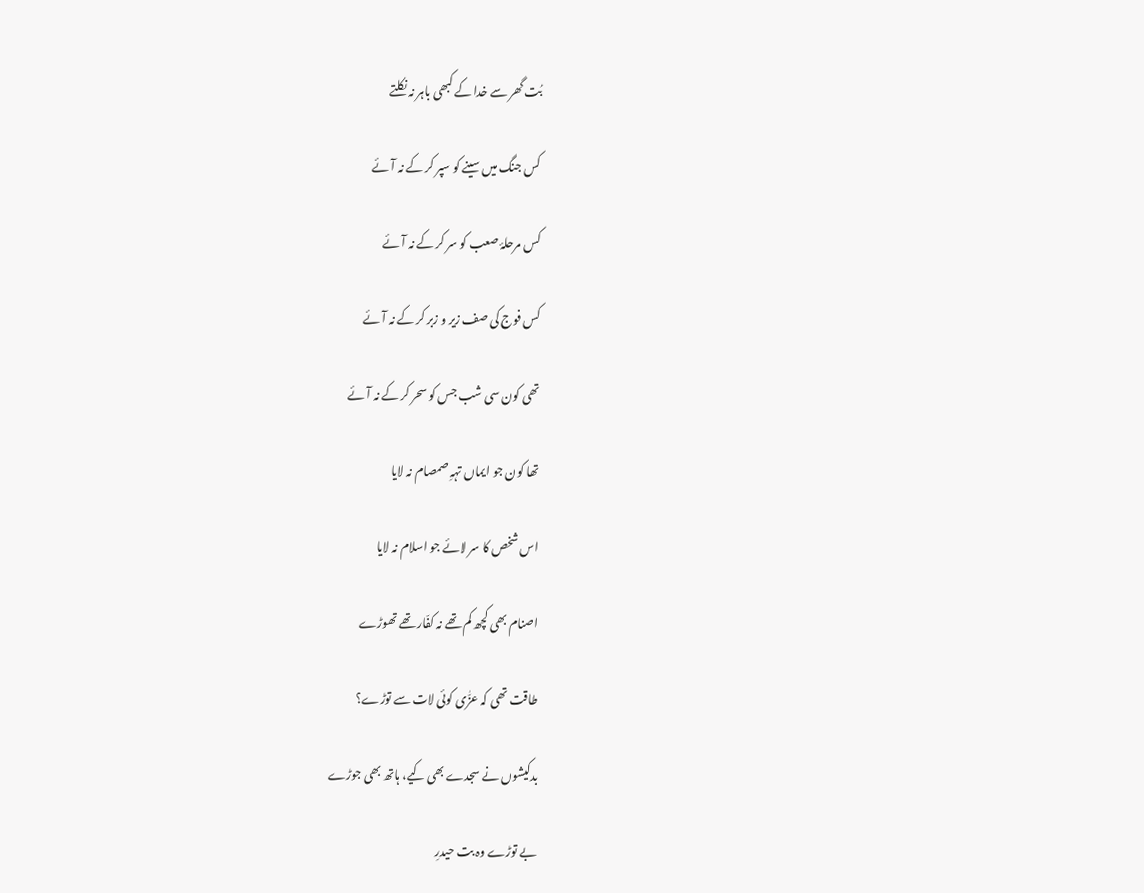بُت گھر سے خدا کے کبھی باہر نہ نکلتے

کس جنگ میں سینے کو سپر کر کے نہ آئے

کس مرحلۂ صعب کو سر کر کے نہ آئے

کس فوج کی صف زیر و زبر کر کے نہ آئے

تھی کون سی شب جس کو سحر کر کے نہ آئے

تھا کون جو ایماں تہہِ صمصام نہ لایا

اس شخص کا سر لائے جو اسلام نہ لایا

اصنام بھی کچھ کم تھے نہ کفّار تھے تھوڑے

طاقت تھی کہ عزّٰی کوئی لات سے توڑے؟

بدکیشوں نے سجدے بھی کیے، ہاتھ بھی جوڑے

بے توڑے وہ بت حیدرِ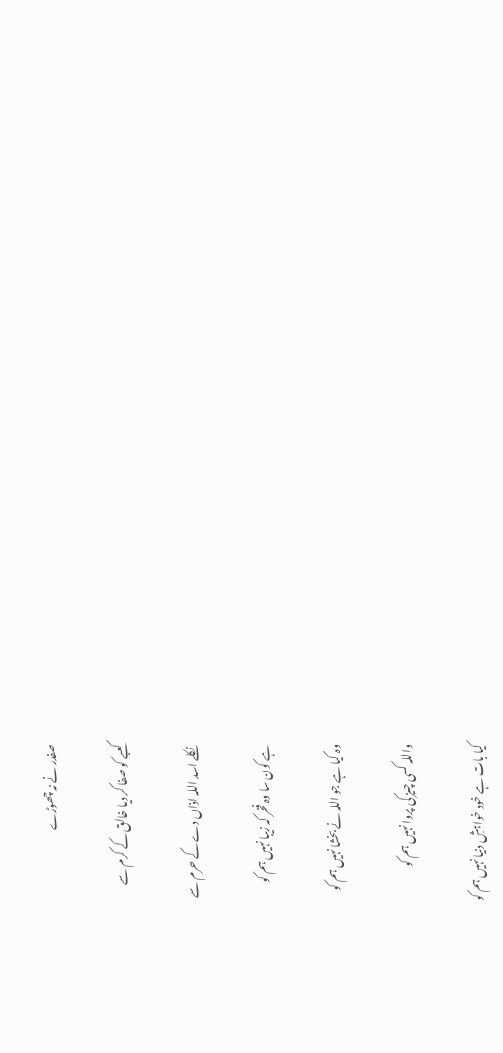صفدر نے نہ چھوڑے

کعبے کو صفا کر دیا خالق کے کرم سے

نکلے اسد اللہ اذاں دے کے حرم سے

ہے کون سا وہ فخر کہ زیبا نہیں ہم کو

وہ کیا ہے جو اللہ نے بخشا نہیں ہم کو

واللہ کسی چیز کی پروا نہیں ہم کو

کیا بات ہے خود خواہشِ دنیا نہیں ہم کو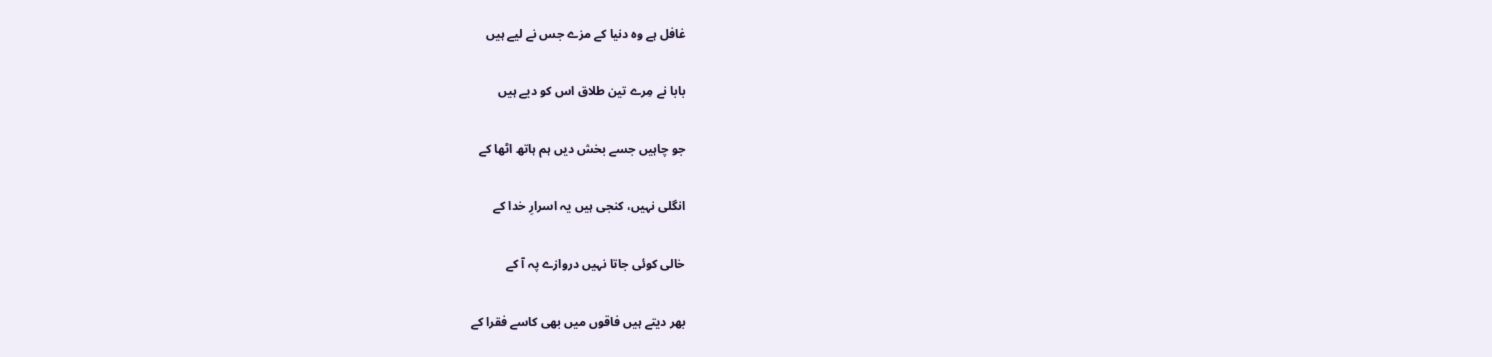غافل ہے وہ دنیا کے مزے جس نے لیے ہیں

بابا نے مِرے تین طلاق اس کو دیے ہیں

جو چاہیں جسے بخش دیں ہم ہاتھ اٹھا کے

انگلی نہیں، کنجی ہیں یہ اسرارِ خدا کے

خالی کوئی جاتا نہیں دروازے پہ آ کے

بھر دیتے ہیں فاقوں میں بھی کاسے فقرا کے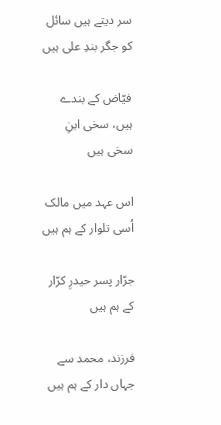سر دیتے ہیں سائل کو جگر بندِ علی ہیں

فیّاض کے بندے ہیں، سخی ابنِ سخی ہیں

اس عہد میں مالک اُسی تلوار کے ہم ہیں

جرّار پسر حیدرِ کرّار کے ہم ہیں

فرزند، محمد سے جہاں دار کے ہم ہیں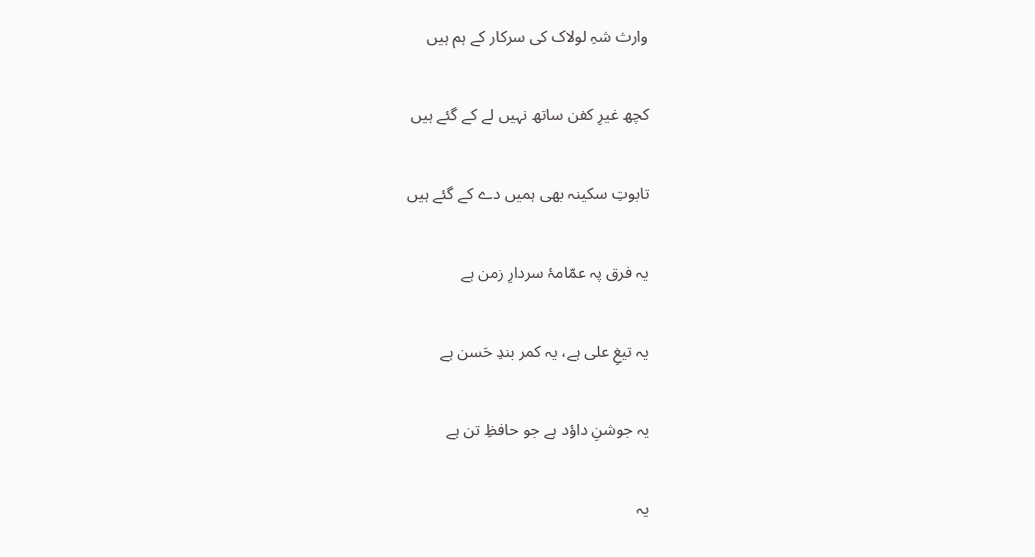وارث شہِ لولاک کی سرکار کے ہم ہیں

کچھ غیرِ کفن ساتھ نہیں لے کے گئے ہیں

تابوتِ سکینہ بھی ہمیں دے کے گئے ہیں

یہ فرق پہ عمّامۂ سردارِ زمن ہے

یہ تیغِ علی ہے، یہ کمر بندِ حَسن ہے

یہ جوشنِ داؤد ہے جو حافظِ تن ہے

یہ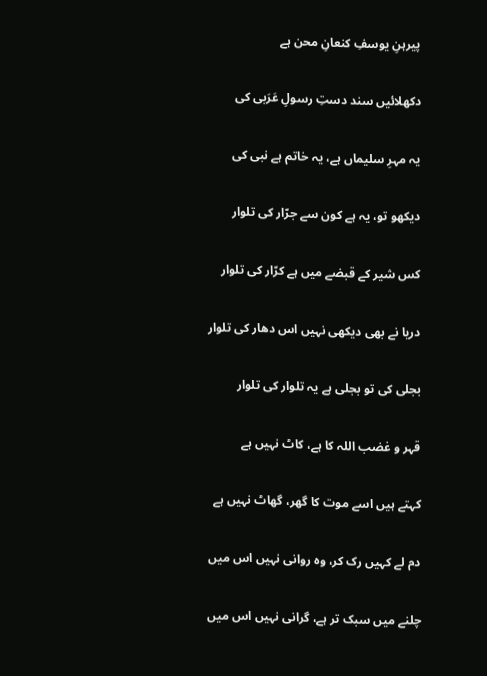پیرہنِ یوسفِ کنعانِ محن ہے

دکھلائیں سند دستِ رسولِ عَرَبی کی

یہ مہرِ سلیماں ہے، یہ خاتم ہے نبی کی

دیکھو تو، یہ ہے کون سے جرّار کی تلوار

کس شیر کے قبضے میں ہے کرّار کی تلوار

دریا نے بھی دیکھی نہیں اس دھار کی تلوار

بجلی کی تو بجلی ہے یہ تلوار کی تلوار

قہر و غضب اللہ کا ہے، کاٹ نہیں ہے

کہتے ہیں اسے موت کا گھر، گھاٹ نہیں ہے

دم لے کہیں رک کر، وہ روانی نہیں اس میں

چلنے میں سبک تر ہے، گرانی نہیں اس میں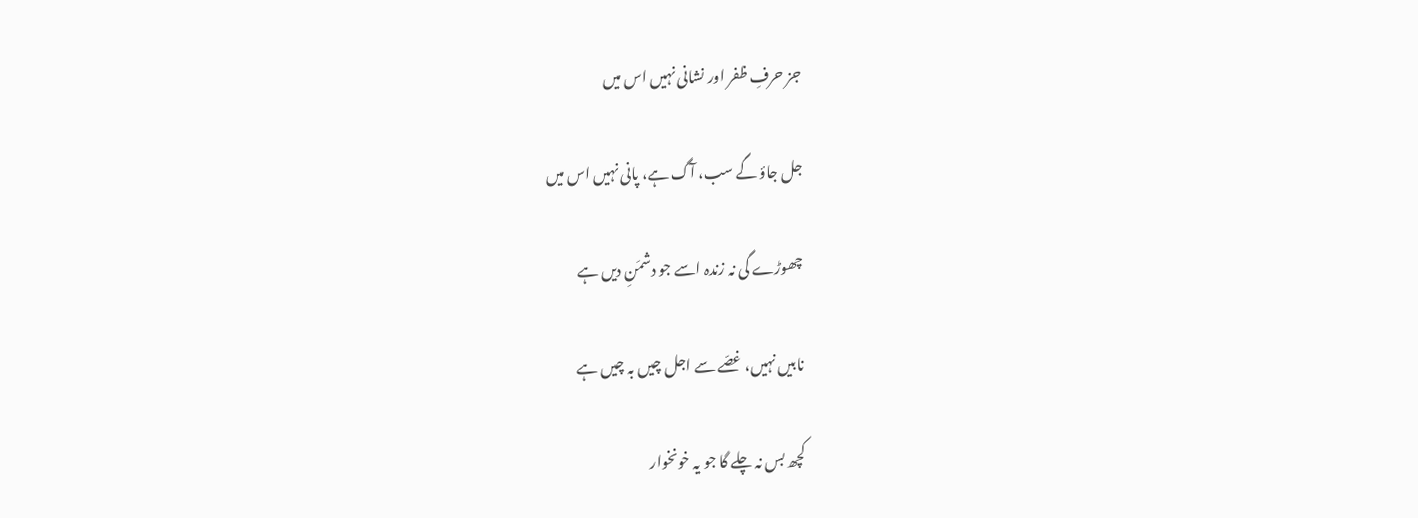جز حرفِ ظفر اور نشانی نہیں اس میں

جل جاؤ گے سب، آگ ہے، پانی نہیں اس میں

چھوڑے گی نہ زندہ اسے جو دشمَنِ دیں ہے

نابیں نہیں، غصّے سے اجل چیں بہ چیں ہے

کچھ بس نہ چلے گا جو یہ خونخوار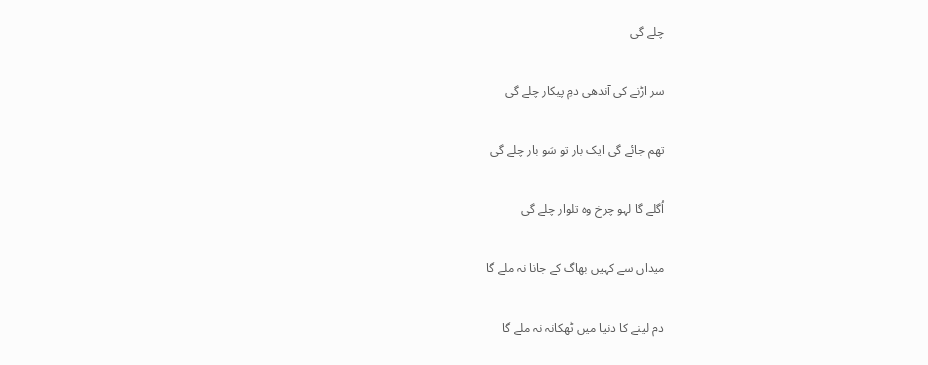چلے گی

سر اڑنے کی آندھی دمِ پیکار چلے گی

تھم جائے گی ایک بار تو سَو بار چلے گی

اُگلے گا لہو چرخ وہ تلوار چلے گی

میداں سے کہیں بھاگ کے جانا نہ ملے گا

دم لینے کا دنیا میں ٹھکانہ نہ ملے گا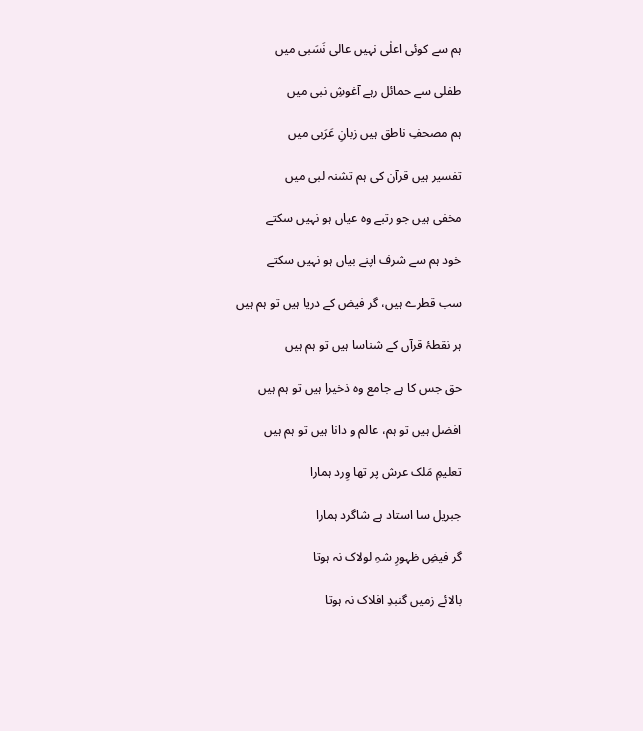ہم سے کوئی اعلٰی نہیں عالی نَسَبی میں

طفلی سے حمائل رہے آغوشِ نبی میں

ہم مصحفِ ناطق ہیں زبانِ عَرَبی میں

تفسیر ہیں قرآن کی ہم تشنہ لبی میں

مخفی ہیں جو رتبے وہ عیاں ہو نہیں سکتے

خود ہم سے شرف اپنے بیاں ہو نہیں سکتے

سب قطرے ہیں، گر فیض کے دریا ہیں تو ہم ہیں

ہر نقطۂ قرآں کے شناسا ہیں تو ہم ہیں

حق جس کا ہے جامع وہ ذخیرا ہیں تو ہم ہیں

افضل ہیں تو ہم، عالم و دانا ہیں تو ہم ہیں

تعلیمِ مَلک عرش پر تھا وِرد ہمارا

جبریل سا استاد ہے شاگرد ہمارا

گر فیضِ ظہورِ شہِ لولاک نہ ہوتا

بالائے زمیں گنبدِ افلاک نہ ہوتا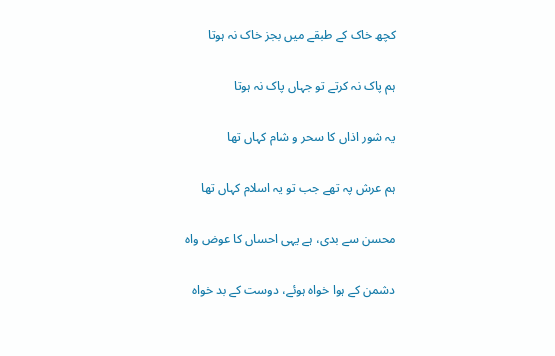کچھ خاک کے طبقے میں بجز خاک نہ ہوتا

ہم پاک نہ کرتے تو جہاں پاک نہ ہوتا

یہ شور اذاں کا سحر و شام کہاں تھا

ہم عرش پہ تھے جب تو یہ اسلام کہاں تھا

محسن سے بدی، ہے یہی احساں کا عوض واہ

دشمن کے ہوا خواہ ہوئے، دوست کے بد خواہ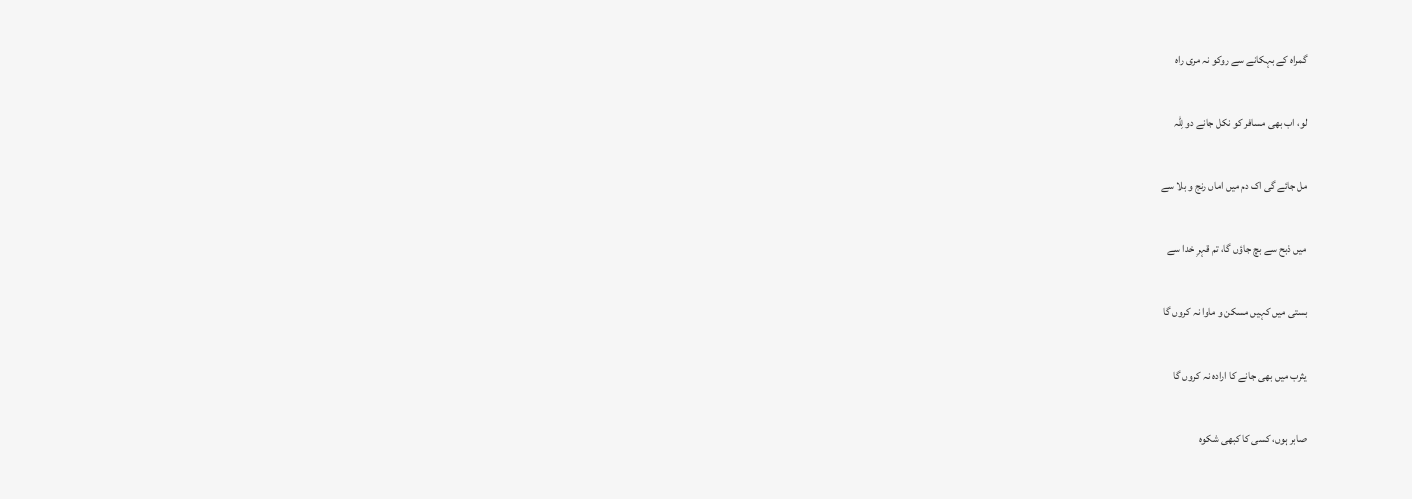گمراہ کے بہکانے سے روکو نہ مری راہ

لو، اب بھی مسافر کو نکل جانے دو لِلّہ

مل جائے گی اک دم میں اماں رنج و بلا سے

میں ذبح سے بچ جاؤں گا، تم قہرِ خدا سے

بستی میں کہیں مسکن و ماوا نہ کروں گا

یثرب میں بھی جانے کا ارادہ نہ کروں گا

صابر ہوں، کسی کا کبھی شکوہ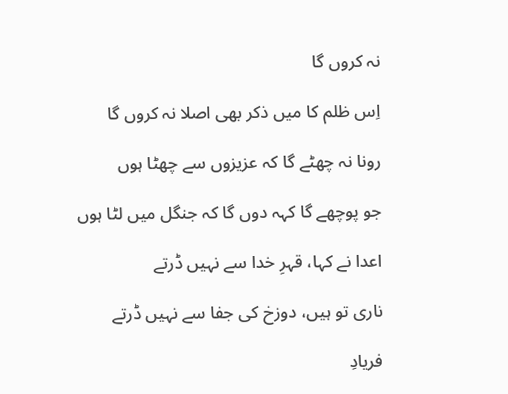نہ کروں گا

اِس ظلم کا میں ذکر بھی اصلا نہ کروں گا

رونا نہ چھٹے گا کہ عزیزوں سے چھٹا ہوں

جو پوچھے گا کہہ دوں گا کہ جنگل میں لٹا ہوں

اعدا نے کہا، قہرِ خدا سے نہیں ڈرتے

ناری تو ہیں، دوزخ کی جفا سے نہیں ڈرتے

فریادِ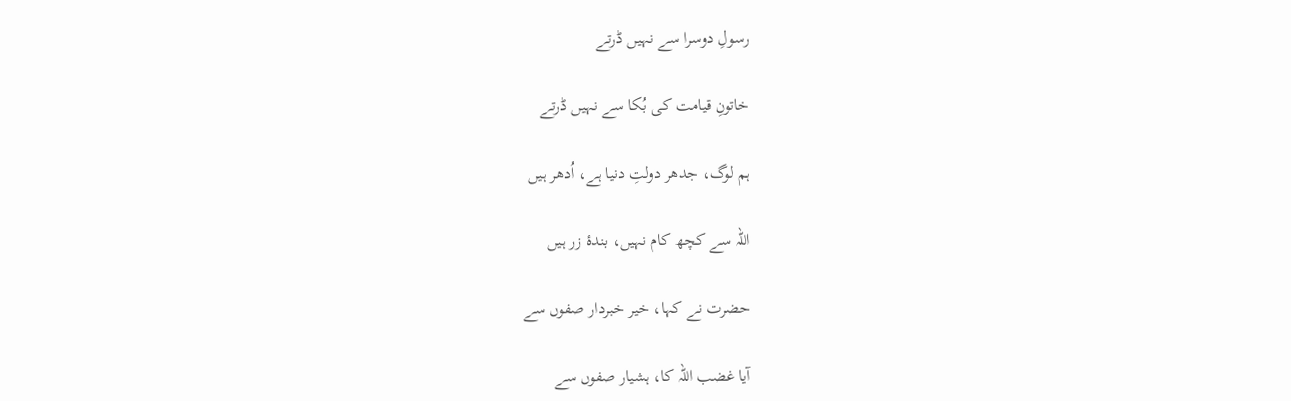رسولِ دوسرا سے نہیں ڈرتے

خاتونِ قیامت کی بُکا سے نہیں ڈرتے

ہم لوگ، جدھر دولتِ دنیا ہے، اُدھر ہیں

اللہ سے کچھ کام نہیں، بندۂ زر ہیں

حضرت نے کہا، خیر خبردار صفوں سے

آیا غضب اللہ کا، ہشیار صفوں سے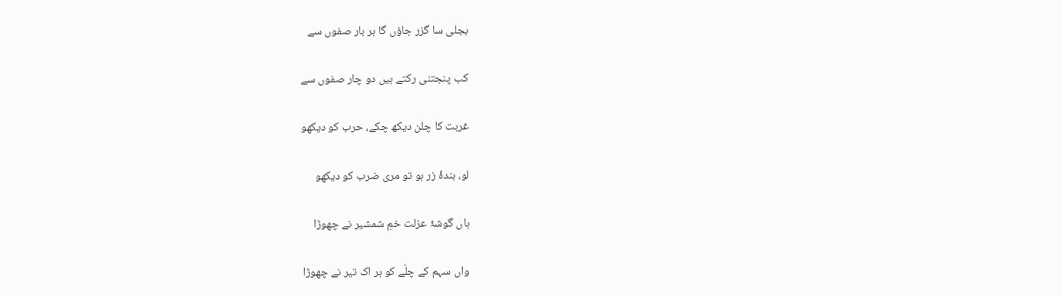بجلی سا گزر جاؤں گا ہر بار صفوں سے

کب پنجتنی رکتے ہیں دو چار صفوں سے

غربت کا چلن دیکھ چکے، حرب کو دیکھو

لو، بندۂ زر ہو تو مری ضرب کو دیکھو

ہاں گوشۂ عزلت خمِ شمشیر نے چھوڑا

واں سہم کے چلّے کو ہر اک تیر نے چھوڑا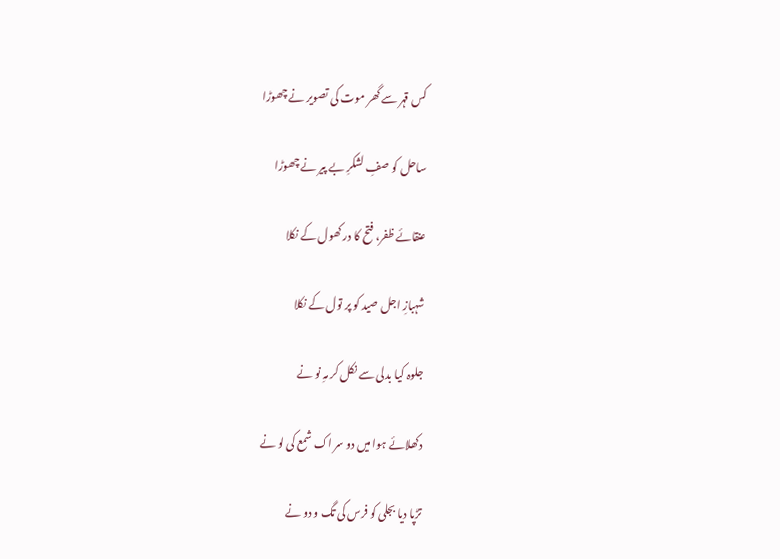کس قہر سے گھر موت کی تصویر نے چھوڑا

ساحل کو صفِ لشکرِ بے پیر نے چھوڑا

عنقائے ظفر، فتح کا در کھول کے نکلا

شہبازِ اجل صید کو پر تول کے نکلا

جلوہ کیا بدلی سے نکل کر مہِ نو نے

دکھلائے ہوا میں دو سر اک شمع کی لو نے

تڑپا دیا بجلی کو فرس کی تگ و دو نے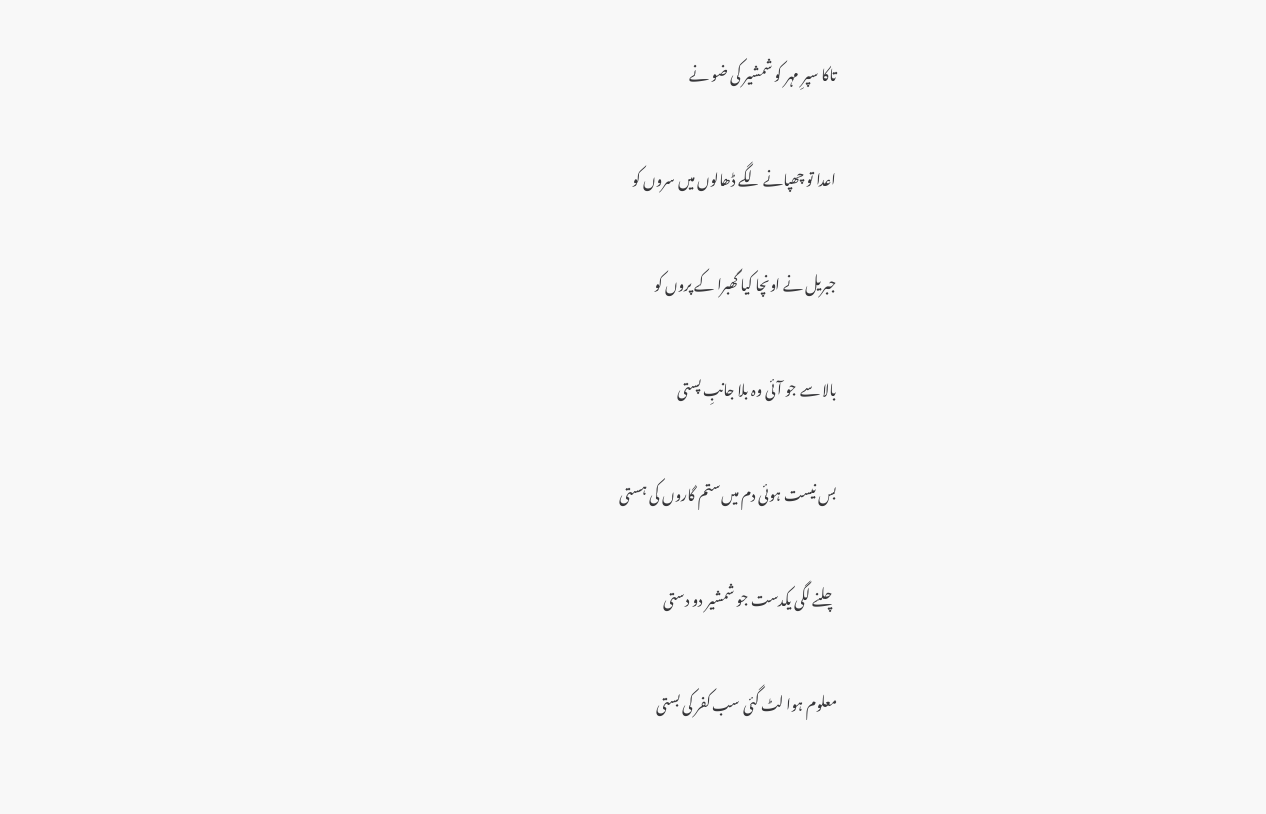تاکا سپرِ مہر کو شمشیر کی ضو نے

اعدا تو چھپانے لگے ڈھالوں میں سروں کو

جبریل نے اونچا کیا گھبرا کے پروں کو

بالا سے جو آئی وہ بلا جانبِ پستی

بس نیست ہوئی دم میں ستم گاروں کی ہستی

چلنے لگی یکدست جو شمشیر دو دستی

معلوم ہوا لٹ گئی سب کفر کی بستی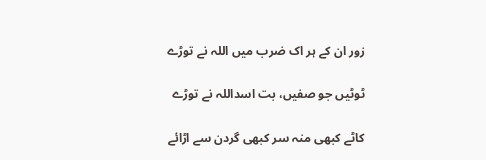زور ان کے ہر اک ضرب میں اللہ نے توڑے

ٹوٹیں جو صفیں، بت اسداللہ نے توڑے

کاٹے کبھی منہ سر کبھی گردن سے اڑائے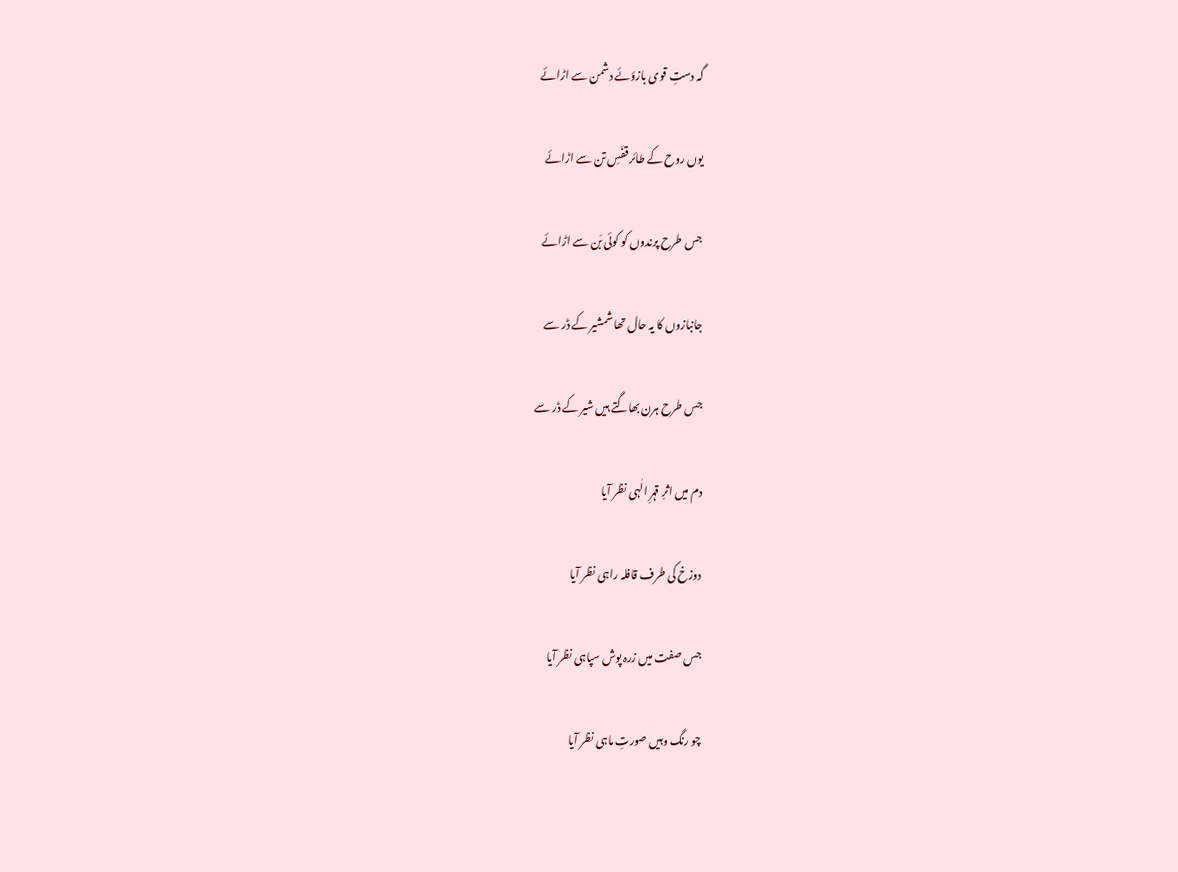گہ دستِ قوی بازؤئے دشمن سے اڑائے

یوں روح کے طائر قفَسِ تن سے اڑائے

جس طرح پرندوں کو کوئی بَن سے اڑائے

جانبازوں کا یہ حال تھا شمشیر کے ڈر سے

جس طرح ہرن بھاگتے ہیں شیر کے ڈر سے

دم میں اثرِ قہرِ الٰہی نظر آیا

دوزخ کی طرف قافلہ راہی نظر آیا

جس صفت میں زرہ پوش سپاہی نظر آیا

چو رنگ وہیں صورتِ ماہی نظر آیا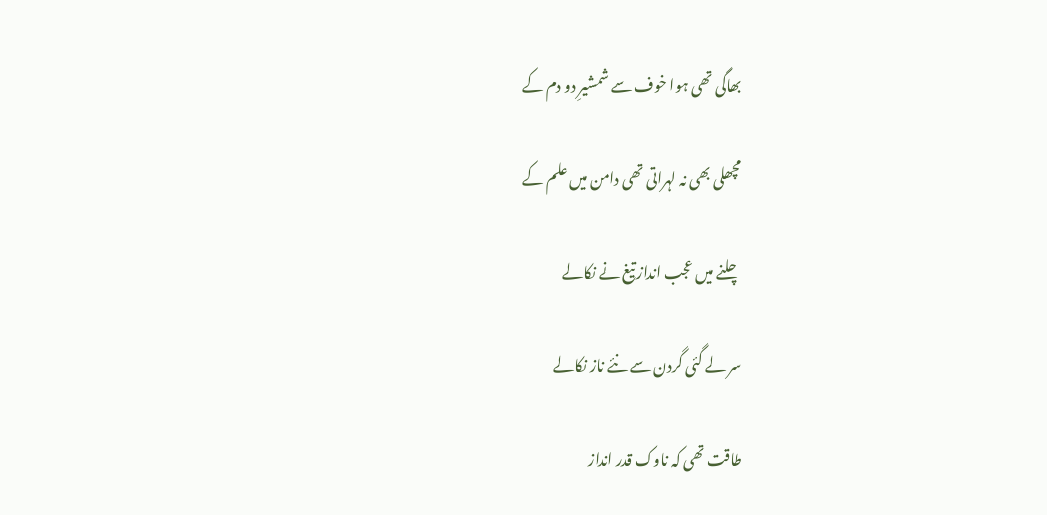بھاگی تھی ہوا خوف سے شمشیرِ دو دم کے

مچھلی بھی نہ لہراتی تھی دامن میں علم کے

چلنے میں عجب انداز تیغ نے نکالے

سر لے گئی گردن سے نئے ناز نکالے

طاقت تھی کہ ناوک قدر انداز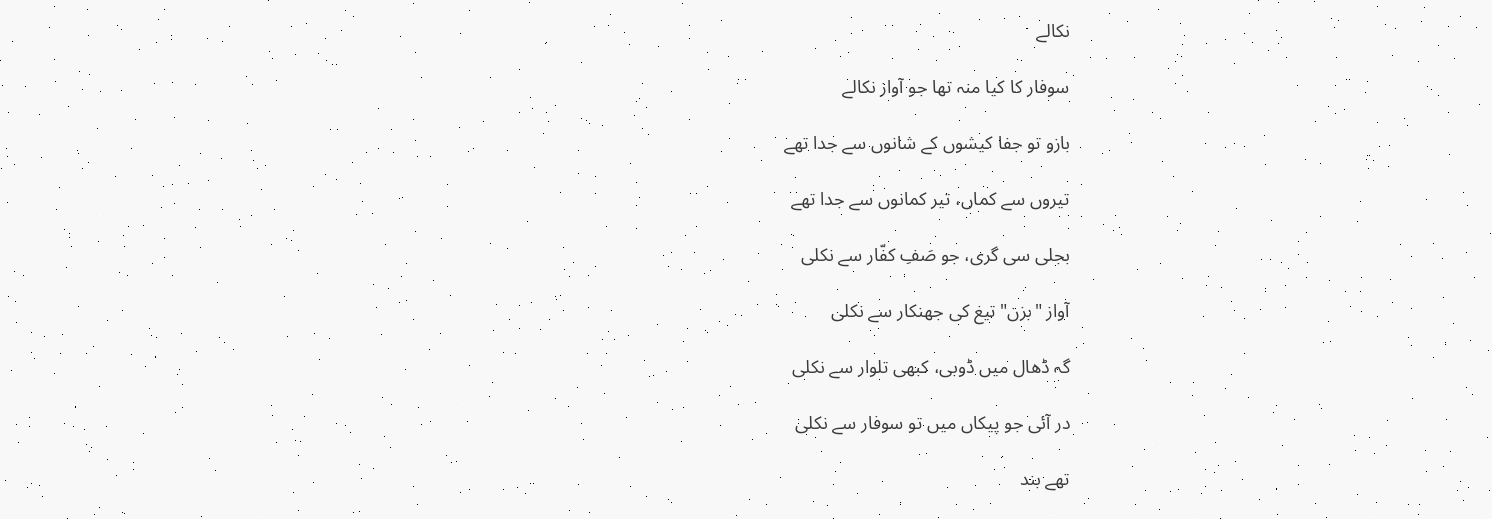نکالے

سوفار کا کیا منہ تھا جو آواز نکالے

بازو تو جفا کیشوں کے شانوں سے جدا تھے

تیروں سے کماں، تیر کمانوں سے جدا تھے

بجلی سی گری، جو صَفِ کفّار سے نکلی

آواز "بزن" تیغ کی جھنکار سے نکلی

گہ ڈھال میں ڈوبی، کبھی تلوار سے نکلی

در آئی جو پیکاں میں تو سوفار سے نکلی

تھے بند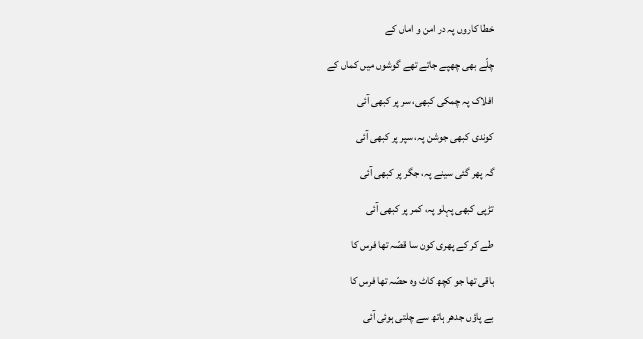خطا کاروں پہ در امن و اماں کے

چلّے بھی چھپے جاتے تھے گوشوں میں کماں کے

افلاک پہ چمکی کبھی، سر پر کبھی آئی

کوندی کبھی جوشن پہ، سپر پر کبھی آئی

گہ پھر گئی سینے پہ، جگر پر کبھی آئی

تڑپی کبھی پہلو پہ، کمر پر کبھی آئی

طے کر کے پھری کون سا قصّہ تھا فرس کا

باقی تھا جو کچھ کاٹ وہ حصّہ تھا فرس کا

بے پاؤں جدھر ہاتھ سے چلتی ہوئی آئی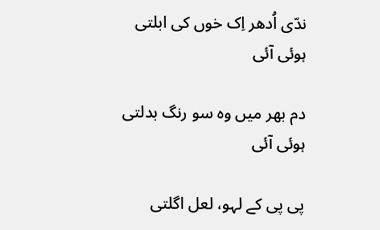ندّی اُدھر اِک خوں کی ابلتی ہوئی آئی

دم بھر میں وہ سو رنگ بدلتی ہوئی آئی

پی پی کے لہو، لعل اگلتی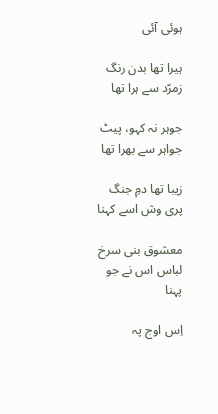ہوئی آئی

ہیرا تھا بدن رنگ زمرّد سے ہرا تھا

جوہر نہ کہو، پیٹ جواہر سے بھرا تھا

زیبا تھا دمِ جنگ پری وش اسے کہنا

معشوق بنی سرخ لباس اس نے جو پہنا

اِس اوج پہ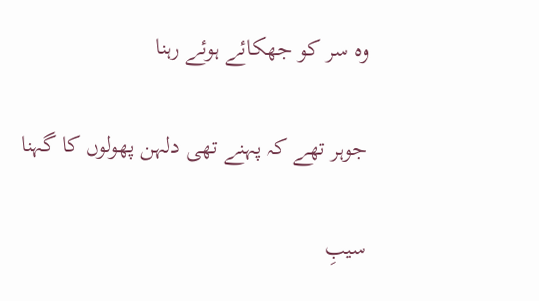وہ سر کو جھکائے ہوئے رہنا

جوہر تھے کہ پہنے تھی دلہن پھولوں کا گہنا

سیبِ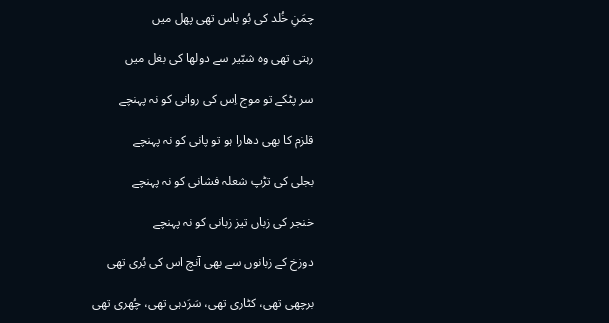چمَنِ خُلد کی بُو باس تھی پھل میں

رہتی تھی وہ شبّیر سے دولھا کی بغل میں

سر پٹکے تو موج اِس کی روانی کو نہ پہنچے

قلزم کا بھی دھارا ہو تو پانی کو نہ پہنچے

بجلی کی تڑپ شعلہ فشانی کو نہ پہنچے

خنجر کی زباں تیز زبانی کو نہ پہنچے

دوزخ کے زبانوں سے بھی آنچ اس کی بُری تھی

برچھی تھی، کٹاری تھی، سَرَدہی تھی، چُھری تھی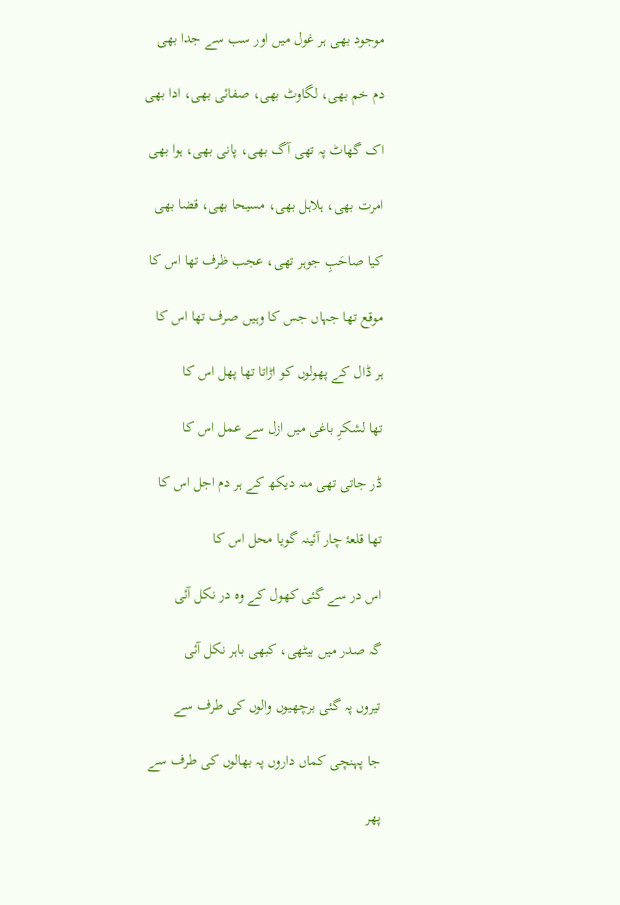موجود بھی ہر غول میں اور سب سے جدا بھی

دم خم بھی، لگاوٹ بھی، صفائی بھی، ادا بھی

اک گھاٹ پہ تھی آگ بھی، پانی بھی، ہوا بھی

امرت بھی، ہلاہل بھی، مسیحا بھی، قضا بھی

کیا صاحَبِ جوہر تھی، عجب ظرف تھا اس کا

موقع تھا جہاں جس کا وہیں صرف تھا اس کا

ہر ڈال کے پھولوں کو اڑاتا تھا پھل اس کا

تھا لشکرِ باغی میں ازل سے عمل اس کا

ڈر جاتی تھی منہ دیکھ کے ہر دم اجل اس کا

تھا قلعۂ چار آئینہ گویا محل اس کا

اس در سے گئی کھول کے وہ در نکل آئی

گہ صدر میں بیٹھی، کبھی باہر نکل آئی

تیروں پہ گئی برچھیوں والوں کی طرف سے

جا پہنچی کماں داروں پہ بھالوں کی طرف سے

پھر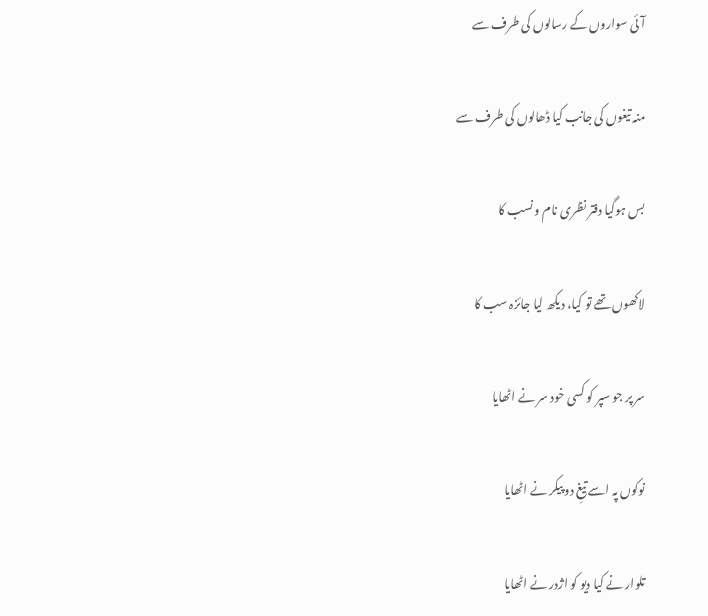آئی سواروں کے رسالوں کی طرف سے

منہ تیغوں کی جانب کیا ڈھالوں کی طرف سے

بس ہوگیا دفتر نظری نام و نسب کا

لاکھوں تھے تو کیا، دیکھ لیا جائزہ سب کا

سر پر جو سپر کو کسی خود سر نے اٹھایا

نوکوں پہ اسے تیغِ دو پیکر نے اٹھایا

تلوار نے کیا دیو کو اژدر نے اٹھایا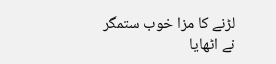لڑنے کا مزا خوب ستمگر نے اٹھایا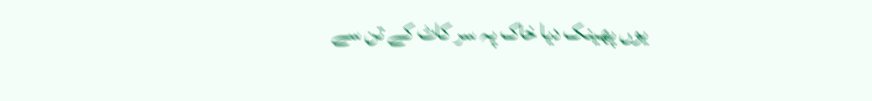یوں پھینک دیا خاک پہ سر کاٹ کے تن سے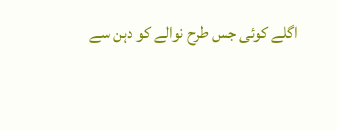اگلے کوئی جس طرح نوالے کو دہن سے